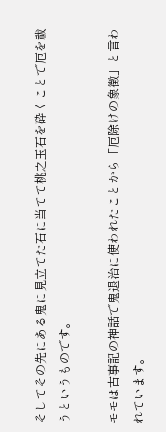そしてその先にある鬼に見立てた石に当てて桃之玉石を砕くことで厄を祓うというものです。

モモは古事記の神話で鬼退治に使われたことから「厄除けの象徴」と言われています。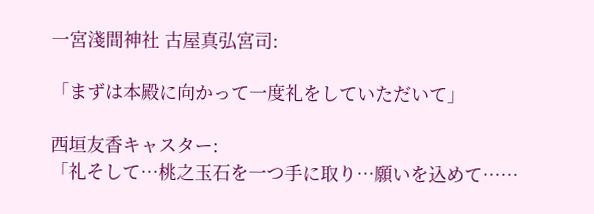一宮淺間神社 古屋真弘宮司:

「まずは本殿に向かって一度礼をしていただいて」

西垣友香キャスター:
「礼そして…桃之玉石を一つ手に取り…願いを込めて……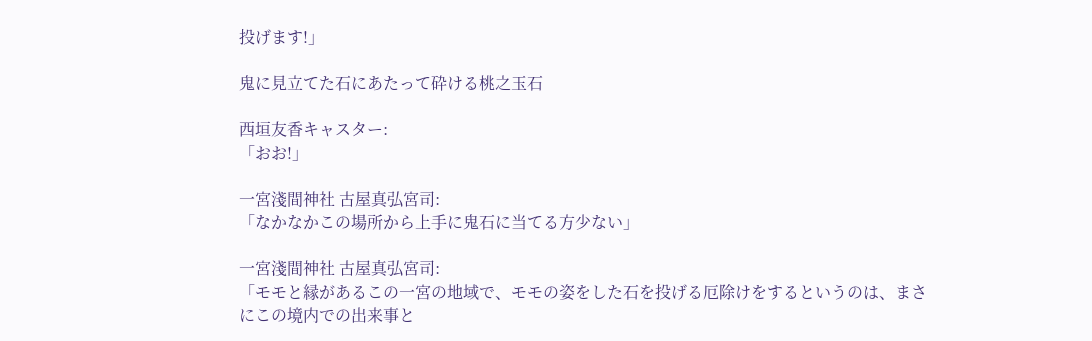投げます!」

鬼に見立てた石にあたって砕ける桃之玉石

西垣友香キャスター:
「おお!」

一宮淺間神社 古屋真弘宮司:
「なかなかこの場所から上手に鬼石に当てる方少ない」

一宮淺間神社 古屋真弘宮司:
「モモと縁があるこの一宮の地域で、モモの姿をした石を投げる厄除けをするというのは、まさにこの境内での出来事と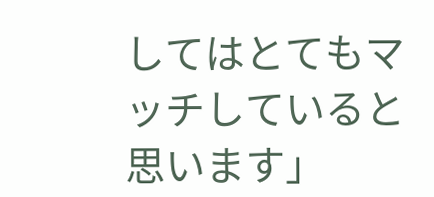してはとてもマッチしていると思います」